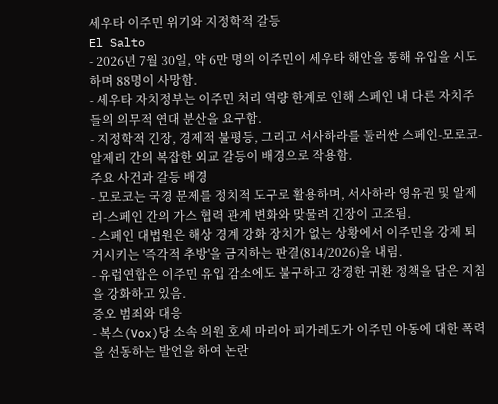세우타 이주민 위기와 지정학적 갈등
El Salto
- 2026년 7월 30일, 약 6만 명의 이주민이 세우타 해안을 통해 유입을 시도하며 88명이 사망함.
- 세우타 자치정부는 이주민 처리 역량 한계로 인해 스페인 내 다른 자치주들의 의무적 연대 분산을 요구함.
- 지정학적 긴장, 경제적 불평등, 그리고 서사하라를 둘러싼 스페인-모로코-알제리 간의 복잡한 외교 갈등이 배경으로 작용함.
주요 사건과 갈등 배경
- 모로코는 국경 문제를 정치적 도구로 활용하며, 서사하라 영유권 및 알제리-스페인 간의 가스 협력 관계 변화와 맞물려 긴장이 고조됨.
- 스페인 대법원은 해상 경계 강화 장치가 없는 상황에서 이주민을 강제 퇴거시키는 '즉각적 추방'을 금지하는 판결(814/2026)을 내림.
- 유럽연합은 이주민 유입 감소에도 불구하고 강경한 귀환 정책을 담은 지침을 강화하고 있음.
증오 범죄와 대응
- 복스(Vox)당 소속 의원 호세 마리아 피가레도가 이주민 아동에 대한 폭력을 선동하는 발언을 하여 논란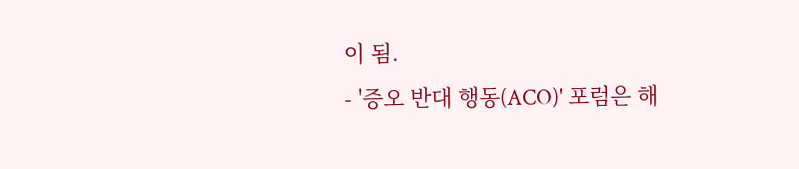이 됨.
- '증오 반대 행동(ACO)' 포럼은 해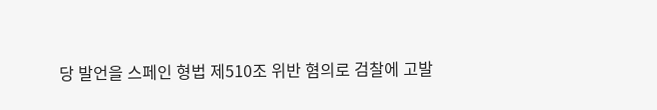당 발언을 스페인 형법 제510조 위반 혐의로 검찰에 고발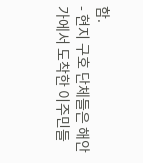함.
- 현지 구호 단체들은 해안가에서 도착한 이주민들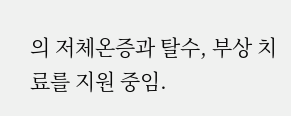의 저체온증과 탈수, 부상 치료를 지원 중임.